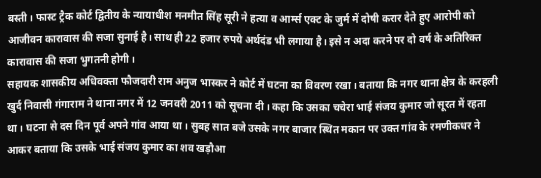बस्ती। फास्ट ट्रैक कोर्ट द्वितीय के न्यायाधीश मनमीत सिंह सूरी ने हत्या व आर्म्स एक्ट के जुर्म में दोषी करार देते हुए आरोपी को आजीवन कारावास की सजा सुनाई है। साथ ही 22 हजार रुपये अर्थदंड भी लगाया है। इसे न अदा करने पर दो वर्ष के अतिरिक्त कारावास की सजा भुगतनी होगी।
सहायक शासकीय अधिवक्ता फौजदारी राम अनुज भास्कर ने कोर्ट में घटना का विवरण रखा। बताया कि नगर थाना क्षेत्र के करहली खुर्द निवासी गंगाराम ने थाना नगर में 12 जनवरी 2011 को सूचना दी। कहा कि उसका चचेरा भाई संजय कुमार जो सूरत में रहता था। घटना से दस दिन पूर्व अपने गांव आया था। सुबह सात बजे उसके नगर बाजार स्थित मकान पर उक्त गांव के रमणीकधर ने आकर बताया कि उसके भाई संजय कुमार का शव खड़ौआ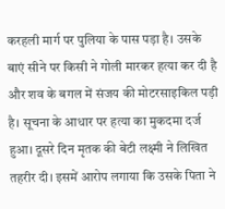करहली मार्ग पर पुलिया के पास पड़ा है। उसके बाएं सीने पर किसी ने गोली मारकर हत्या कर दी है और शव के बगल में संजय की मोटरसाइकिल पड़ी है। सूचना के आधार पर हत्या का मुकदमा दर्ज हुआ। दूसरे दिन मृतक की बेटी लक्ष्मी ने लिखित तहरीर दी। इसमें आरोप लगाया कि उसके पिता ने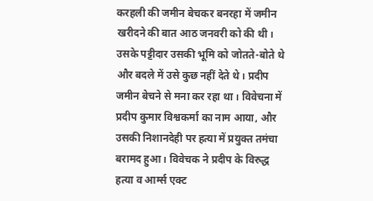करहली की जमीन बेचकर बनरहा में जमीन खरीदने की बात आठ जनवरी को की थी। उसके पट्टीदार उसकी भूमि को जोतते-बोते थे और बदले में उसे कुछ नहीं देते थे। प्रदीप जमीन बेचने से मना कर रहा था। विवेचना में प्रदीप कुमार विश्वकर्मा का नाम आया, और उसकी निशानदेही पर हत्या में प्रयुक्त तमंचा बरामद हुआ। विवेचक ने प्रदीप के विरुद्ध हत्या व आर्म्स एक्ट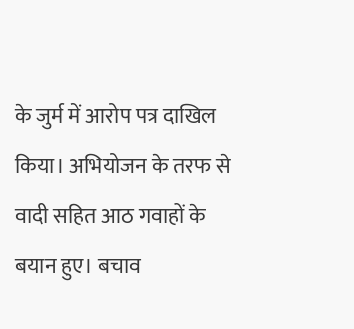के जुर्म में आरोप पत्र दाखिल किया। अभियोजन के तरफ से वादी सहित आठ गवाहों के बयान हुए। बचाव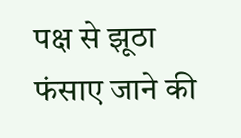पक्ष से झूठा फंसाए जाने की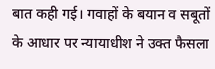बात कही गई। गवाहों के बयान व सबूतों के आधार पर न्यायाधीश ने उक्त फैसला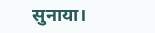सुनाया।